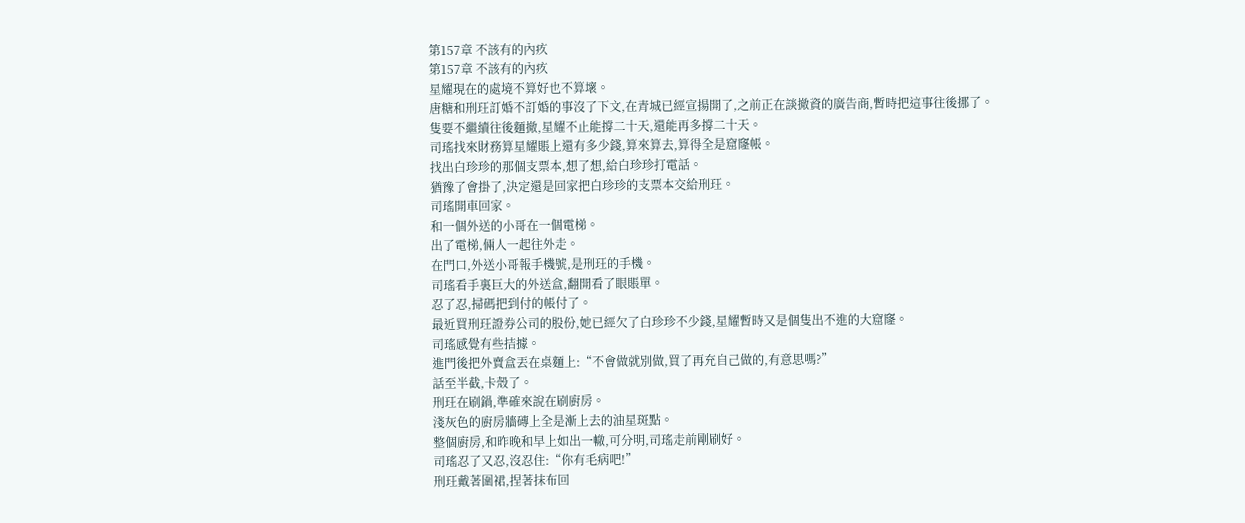第157章 不該有的內疚
第157章 不該有的內疚
星耀現在的處境不算好也不算壞。
唐糖和刑玨訂婚不訂婚的事沒了下文,在青城已經宣揚開了,之前正在談撤資的廣告商,暫時把這事往後挪了。
隻要不繼續往後麵撤,星耀不止能撐二十天,還能再多撐二十天。
司瑤找來財務算星耀賬上還有多少錢,算來算去,算得全是窟窿帳。
找出白珍珍的那個支票本,想了想,給白珍珍打電話。
猶豫了會掛了,決定還是回家把白珍珍的支票本交給刑玨。
司瑤開車回家。
和一個外送的小哥在一個電梯。
出了電梯,倆人一起往外走。
在門口,外送小哥報手機號,是刑玨的手機。
司瑤看手裏巨大的外送盒,翻開看了眼賬單。
忍了忍,掃碼把到付的帳付了。
最近買刑玨證券公司的股份,她已經欠了白珍珍不少錢,星耀暫時又是個隻出不進的大窟窿。
司瑤感覺有些拮據。
進門後把外賣盒丟在桌麵上:“不會做就別做,買了再充自己做的,有意思嗎?”
話至半截,卡殼了。
刑玨在刷鍋,準確來說在刷廚房。
淺灰色的廚房牆磚上全是漸上去的油星斑點。
整個廚房,和昨晚和早上如出一轍,可分明,司瑤走前剛刷好。
司瑤忍了又忍,沒忍住:“你有毛病吧!”
刑玨戴著圍裙,捏著抹布回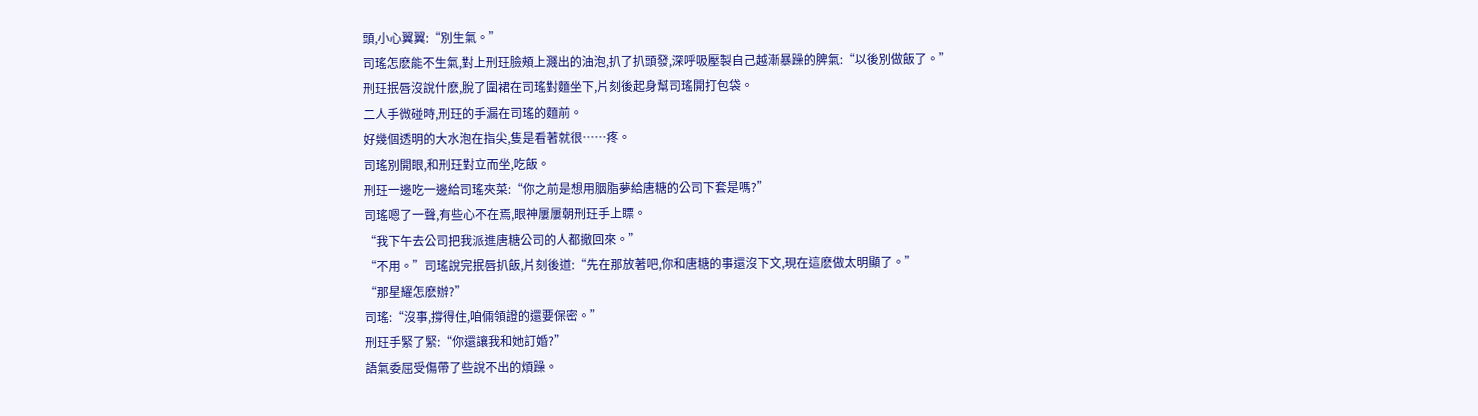頭,小心翼翼:“別生氣。”
司瑤怎麽能不生氣,對上刑玨臉頰上濺出的油泡,扒了扒頭發,深呼吸壓製自己越漸暴躁的脾氣:“以後別做飯了。”
刑玨抿唇沒說什麽,脫了圍裙在司瑤對麵坐下,片刻後起身幫司瑤開打包袋。
二人手微碰時,刑玨的手漏在司瑤的麵前。
好幾個透明的大水泡在指尖,隻是看著就很……疼。
司瑤別開眼,和刑玨對立而坐,吃飯。
刑玨一邊吃一邊給司瑤夾菜:“你之前是想用胭脂夢給唐糖的公司下套是嗎?”
司瑤嗯了一聲,有些心不在焉,眼神屢屢朝刑玨手上瞟。
“我下午去公司把我派進唐糖公司的人都撤回來。”
“不用。”司瑤說完抿唇扒飯,片刻後道:“先在那放著吧,你和唐糖的事還沒下文,現在這麽做太明顯了。”
“那星耀怎麽辦?”
司瑤:“沒事,撐得住,咱倆領證的還要保密。”
刑玨手緊了緊:“你還讓我和她訂婚?”
語氣委屈受傷帶了些說不出的煩躁。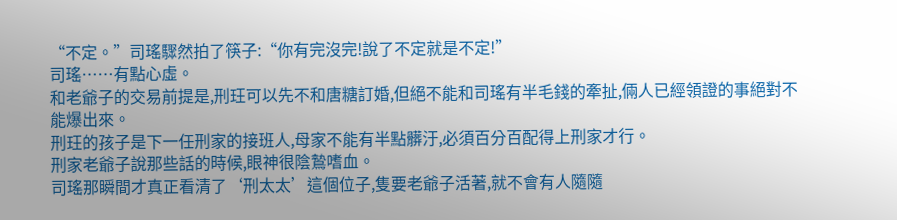“不定。”司瑤驟然拍了筷子:“你有完沒完!說了不定就是不定!”
司瑤……有點心虛。
和老爺子的交易前提是,刑玨可以先不和唐糖訂婚,但絕不能和司瑤有半毛錢的牽扯,倆人已經領證的事絕對不能爆出來。
刑玨的孩子是下一任刑家的接班人,母家不能有半點髒汙,必須百分百配得上刑家才行。
刑家老爺子說那些話的時候,眼神很陰鷙嗜血。
司瑤那瞬間才真正看清了‘刑太太’這個位子,隻要老爺子活著,就不會有人隨隨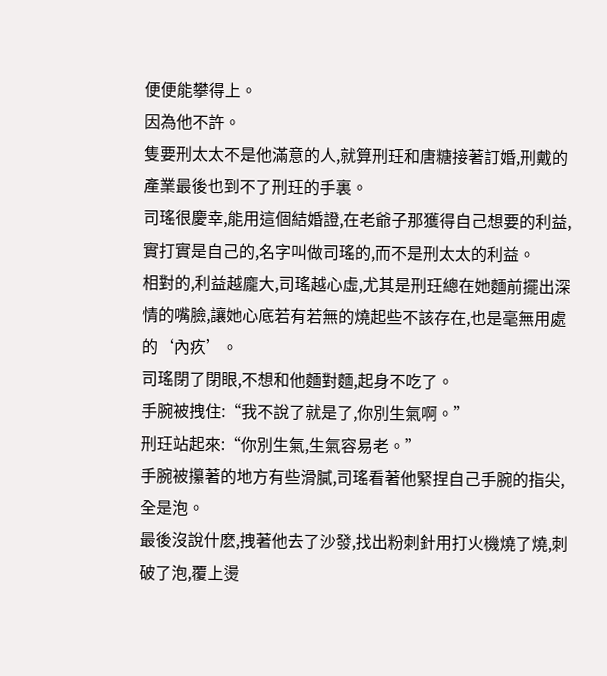便便能攀得上。
因為他不許。
隻要刑太太不是他滿意的人,就算刑玨和唐糖接著訂婚,刑戴的產業最後也到不了刑玨的手裏。
司瑤很慶幸,能用這個結婚證,在老爺子那獲得自己想要的利益,實打實是自己的,名字叫做司瑤的,而不是刑太太的利益。
相對的,利益越龐大,司瑤越心虛,尤其是刑玨總在她麵前擺出深情的嘴臉,讓她心底若有若無的燒起些不該存在,也是毫無用處的‘內疚’。
司瑤閉了閉眼,不想和他麵對麵,起身不吃了。
手腕被拽住:“我不說了就是了,你別生氣啊。”
刑玨站起來:“你別生氣,生氣容易老。”
手腕被攥著的地方有些滑膩,司瑤看著他緊捏自己手腕的指尖,全是泡。
最後沒說什麽,拽著他去了沙發,找出粉刺針用打火機燒了燒,刺破了泡,覆上燙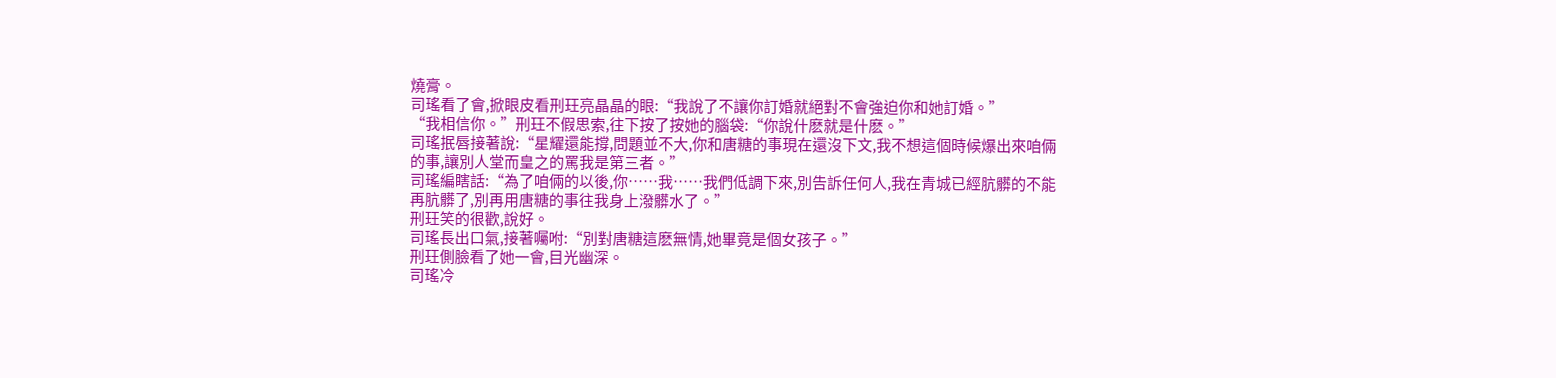燒膏。
司瑤看了會,掀眼皮看刑玨亮晶晶的眼:“我說了不讓你訂婚就絕對不會強迫你和她訂婚。”
“我相信你。”刑玨不假思索,往下按了按她的腦袋:“你說什麽就是什麽。”
司瑤抿唇接著說:“星耀還能撐,問題並不大,你和唐糖的事現在還沒下文,我不想這個時候爆出來咱倆的事,讓別人堂而皇之的罵我是第三者。”
司瑤編瞎話:“為了咱倆的以後,你……我……我們低調下來,別告訴任何人,我在青城已經肮髒的不能再肮髒了,別再用唐糖的事往我身上潑髒水了。”
刑玨笑的很歡,說好。
司瑤長出口氣,接著囑咐:“別對唐糖這麽無情,她畢竟是個女孩子。”
刑玨側臉看了她一會,目光幽深。
司瑤冷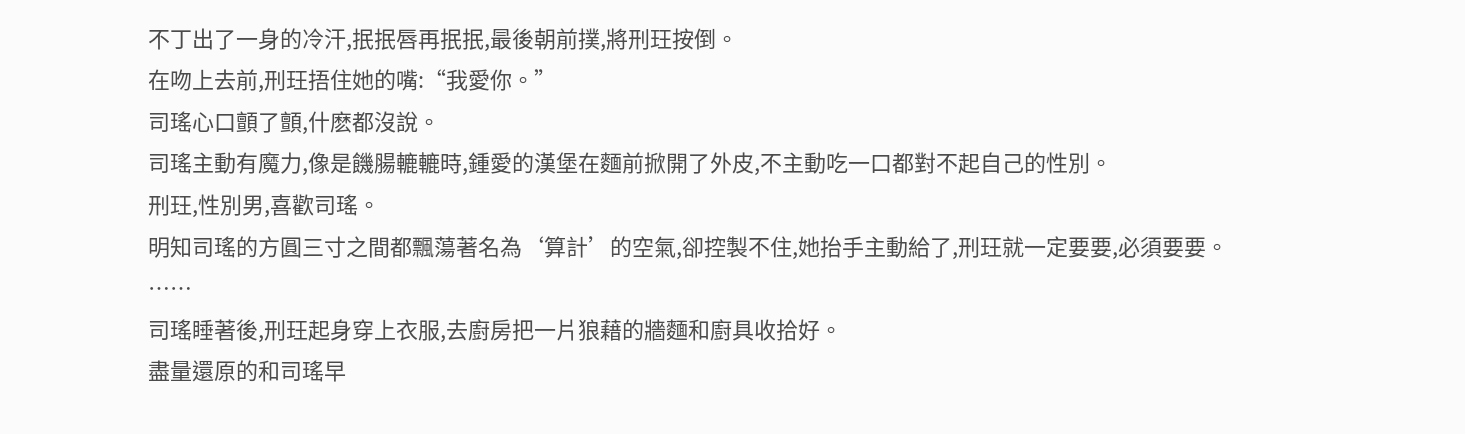不丁出了一身的冷汗,抿抿唇再抿抿,最後朝前撲,將刑玨按倒。
在吻上去前,刑玨捂住她的嘴:“我愛你。”
司瑤心口顫了顫,什麽都沒說。
司瑤主動有魔力,像是饑腸轆轆時,鍾愛的漢堡在麵前掀開了外皮,不主動吃一口都對不起自己的性別。
刑玨,性別男,喜歡司瑤。
明知司瑤的方圓三寸之間都飄蕩著名為‘算計’的空氣,卻控製不住,她抬手主動給了,刑玨就一定要要,必須要要。
……
司瑤睡著後,刑玨起身穿上衣服,去廚房把一片狼藉的牆麵和廚具收拾好。
盡量還原的和司瑤早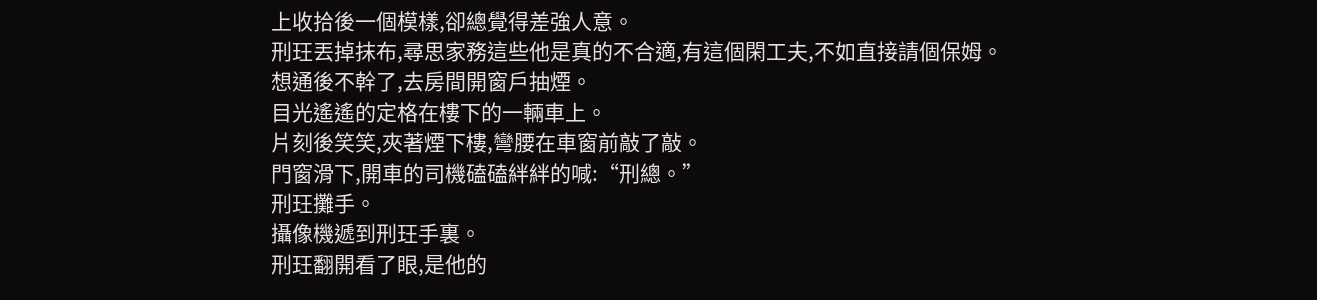上收拾後一個模樣,卻總覺得差強人意。
刑玨丟掉抹布,尋思家務這些他是真的不合適,有這個閑工夫,不如直接請個保姆。
想通後不幹了,去房間開窗戶抽煙。
目光遙遙的定格在樓下的一輛車上。
片刻後笑笑,夾著煙下樓,彎腰在車窗前敲了敲。
門窗滑下,開車的司機磕磕絆絆的喊:“刑總。”
刑玨攤手。
攝像機遞到刑玨手裏。
刑玨翻開看了眼,是他的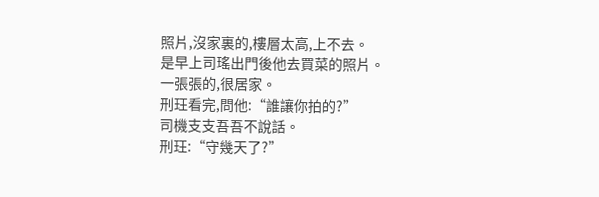照片,沒家裏的,樓層太高,上不去。
是早上司瑤出門後他去買菜的照片。
一張張的,很居家。
刑玨看完,問他:“誰讓你拍的?”
司機支支吾吾不說話。
刑玨:“守幾天了?”